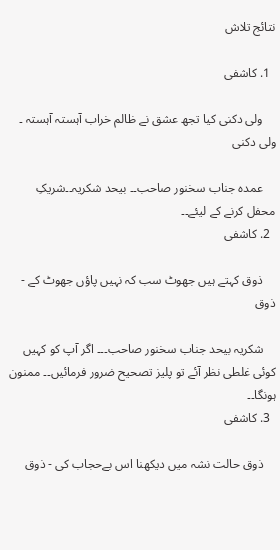نتائج تلاش

  1. کاشفی

    ولی دکنی کیا تجھ عشق نے ظالم خراب آہستہ آہستہ ۔ ولی دکنی

    عمدہ جناب سخنور صاحب۔۔ بیحد شکریہ۔۔شریکِ محفل کرنے کے لیئے۔۔
  2. کاشفی

    ذوق کہتے ہیں جھوٹ سب کہ نہیں پاؤں جھوٹ کے - ذوق

    شکریہ بیحد جناب سخنور صاحب۔۔۔ اگر آپ کو کہیں کوئی غلطی نظر آئے تو پلیز تصحیح ضرور فرمائیں۔۔ ممنون ہونگا۔۔
  3. کاشفی

    ذوق حالت نشہ میں دیکھنا اس بےحجاب کی - ذوق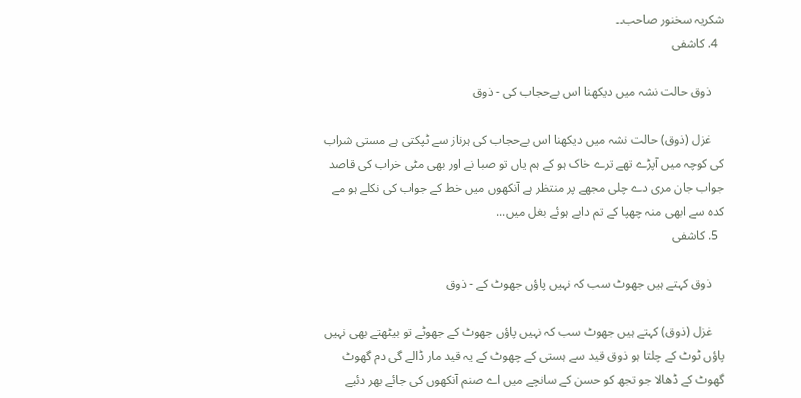شکریہ سخنور صاحب۔۔
  4. کاشفی

    ذوق حالت نشہ میں دیکھنا اس بےحجاب کی - ذوق

    غزل (ذوق) حالت نشہ میں دیکھنا اس بےحجاب کی ہرناز سے ٹپکتی ہے مستی شراب کی کوچہ میں آپڑے تھے ترے خاک ہو کے ہم یاں تو صبا نے اور بھی مٹی خراب کی قاصد جواب جان مری دے چلی مجھے پر منتظر ہے آنکھوں میں خط کے جواب کی نکلے ہو مے کدہ سے ابھی منہ چھپا کے تم دابے ہوئے بغل میں...
  5. کاشفی

    ذوق کہتے ہیں جھوٹ سب کہ نہیں پاؤں جھوٹ کے - ذوق

    غزل (ذوق) کہتے ہیں جھوٹ سب کہ نہیں پاؤں جھوٹ کے جھوٹے تو بیٹھتے بھی نہیں پاؤں ٹوٹ کے چلتا ہو ذوق قید سے ہستی کے چھوٹ کے یہ قید مار ڈالے گی دم گھوٹ گھوٹ کے ڈھالا جو تجھ کو حسن کے سانچے میں اے صنم آنکھوں کی جائے بھر دئیے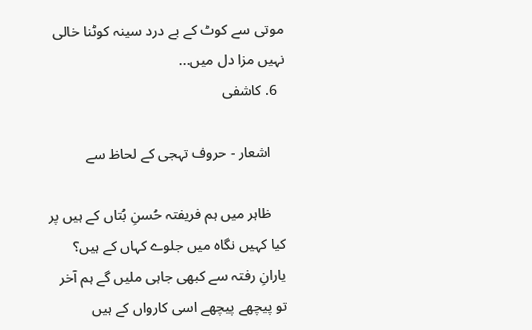موتی سے کوٹ کے بے درد سینہ کوٹنا خالی نہیں مزا دل میں...
  6. کاشفی

    اشعار - حروف تہجی کے لحاظ سے

    ظاہر میں ہم فریفتہ حُسنِ بُتاں کے ہیں پر کیا کہیں نگاہ میں جلوے کہاں کے ہیں؟ یارانِ رفتہ سے کبھی جاہی ملیں گے ہم آخر تو پیچھے پیچھے اسی کارواں کے ہیں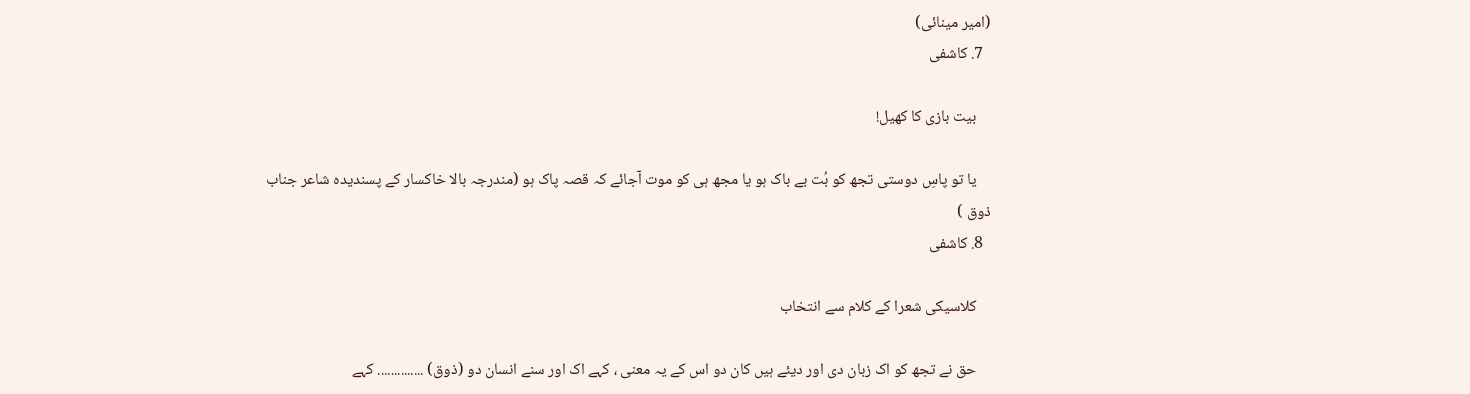(امیر مینائی)
  7. کاشفی

    بیت بازی کا کھیل!

    یا تو پاسِ دوستی تجھ کو بُت بے باک ہو یا مجھ ہی کو موت آجائے کہ قصہ پاک ہو (مندرجہ بالا خاکسار کے پسندیدہ شاعر جناب ذوق )
  8. کاشفی

    کلاسیکی شعرا کے کلام سے انتخاب

    حق نے تجھ کو اک زبان دی اور دیئے ہیں کان دو اس کے یہ معنی ، کہے اک اور سنے انسان دو (ذوق) .............. کہے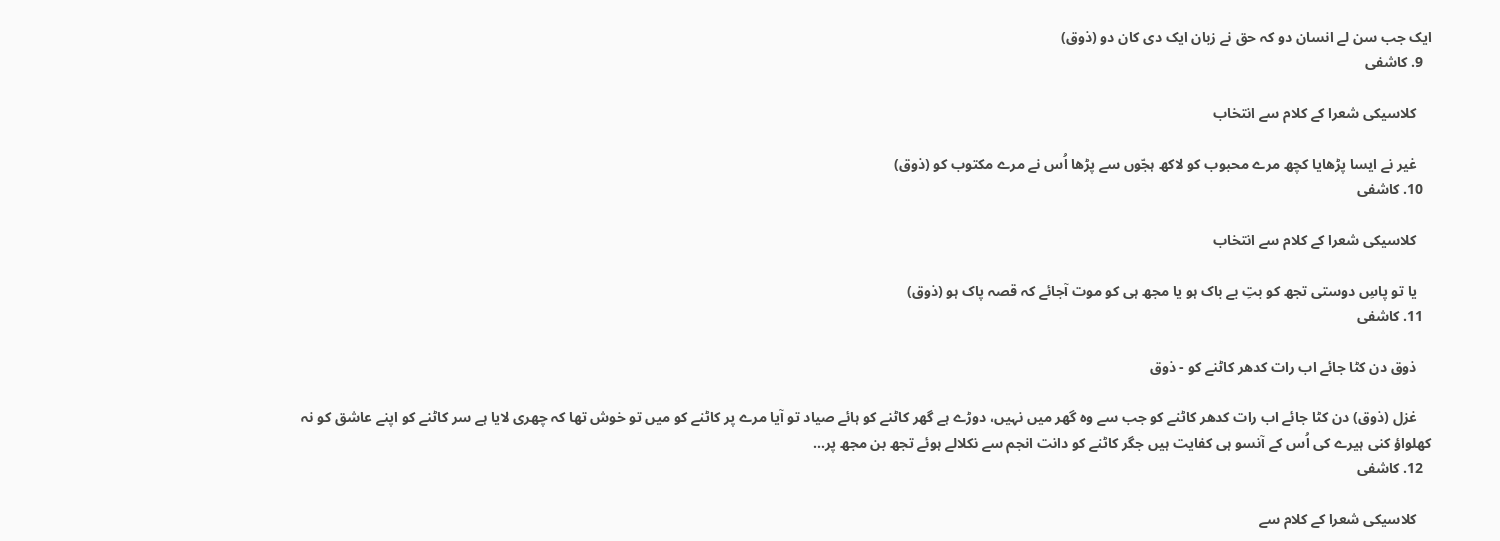ایک جب سن لے انسان دو کہ حق نے زبان ایک دی کان دو (ذوق)
  9. کاشفی

    کلاسیکی شعرا کے کلام سے انتخاب

    غیر نے ایسا پڑھایا کچھ مرے محبوب کو لاکھ ہجّوں سے پڑھا اُس نے مرے مکتوب کو (ذوق)
  10. کاشفی

    کلاسیکی شعرا کے کلام سے انتخاب

    یا تو پاسِ دوستی تجھ کو بتِ بے باک ہو یا مجھ ہی کو موت آجائے کہ قصہ پاک ہو (ذوق)
  11. کاشفی

    ذوق دن کٹا جائے اب رات کدھر کاٹنے کو - ذوق

    غزل (ذوق) دن کٹا جائے اب رات کدھر کاٹنے کو جب سے وہ گھر میں نہیں، دوڑے ہے گھر کاٹنے کو ہائے صیاد تو آیا مرے پر کاٹنے کو میں تو خوش تھا کہ چھری لایا ہے سر کاٹنے کو اپنے عاشق کو نہ کھلواؤ کنی ہیرے کی اُس کے آنسو ہی کفایت ہیں جگر کاٹنے کو دانت انجم سے نکلالے ہوئے تجھ بن مجھ پر...
  12. کاشفی

    کلاسیکی شعرا کے کلام سے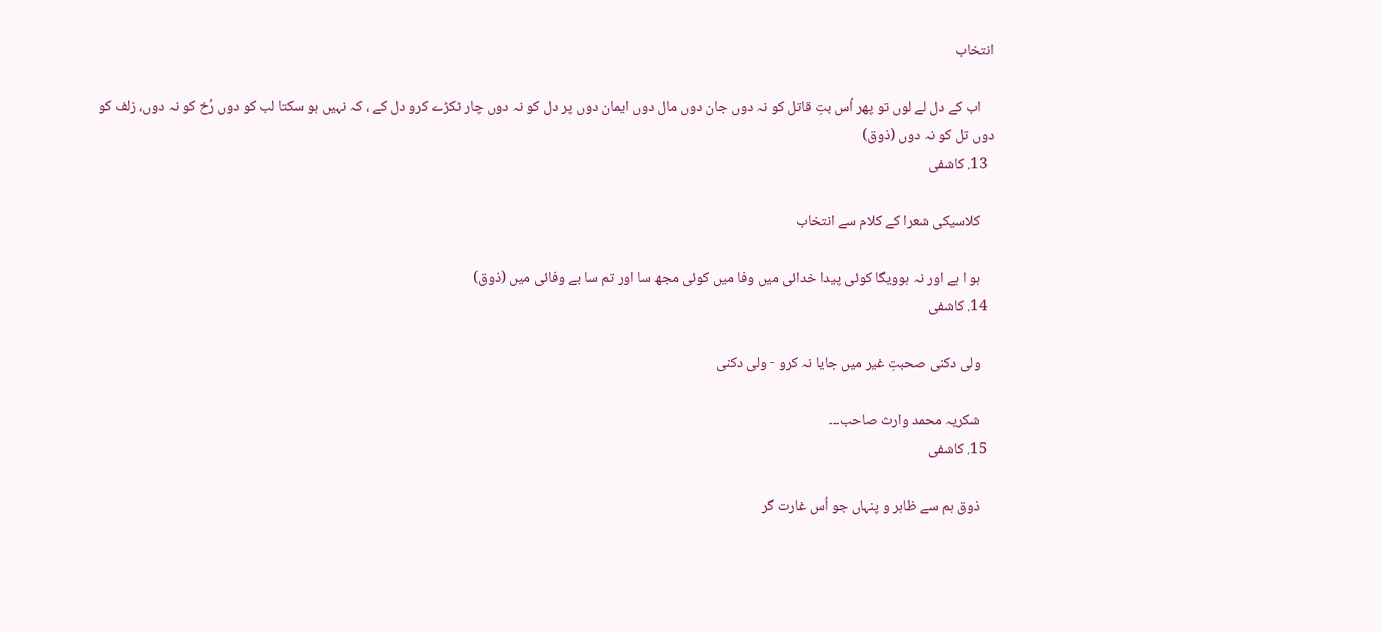انتخاب

    اب کے دل لے لوں تو پھر اُس بتِ قاتل کو نہ دوں جان دوں مال دوں ایمان دوں پر دل کو نہ دوں چار ٹکڑے کرو دل کے ، کہ نہیں ہو سکتا لب کو دوں رُخ کو نہ دوں، زلف کو دوں تل کو نہ دوں (ذوق)
  13. کاشفی

    کلاسیکی شعرا کے کلام سے انتخاب

    ہو ا ہے اور نہ ہوویگا کوئی پیدا خدائی میں وفا میں کوئی مجھ سا اور تم سا بے وفائی میں (ذوق)
  14. کاشفی

    ولی دکنی صحبتِ غیر میں جایا نہ کرو - ولی دکنی

    شکریہ محمد وارث صاحب۔۔۔
  15. کاشفی

    ذوق ہم سے ظاہر و پنہاں جو اُس غارت گر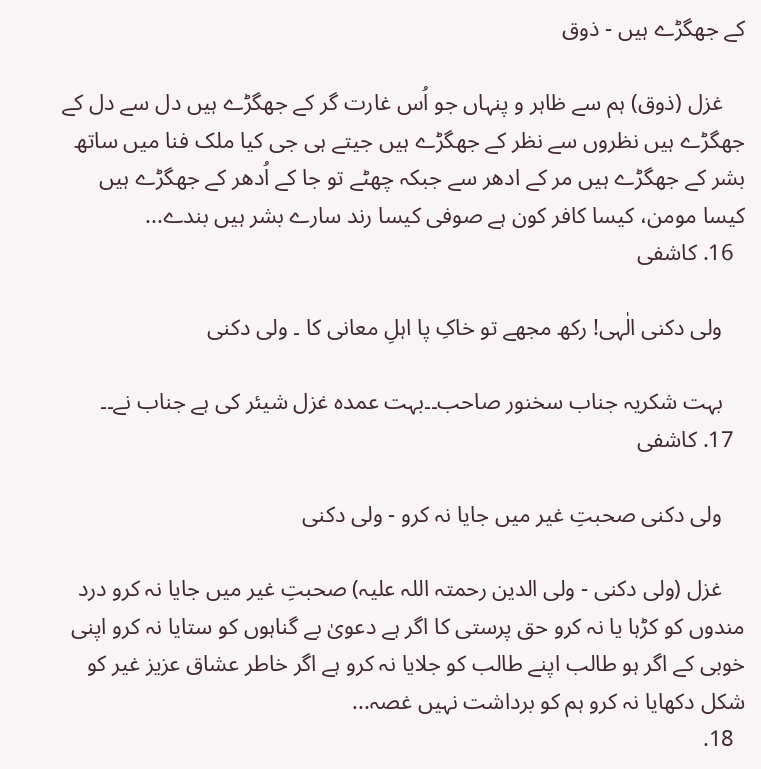کے جھگڑے ہیں - ذوق

    غزل (ذوق) ہم سے ظاہر و پنہاں جو اُس غارت گر کے جھگڑے ہیں دل سے دل کے جھگڑے ہیں نظروں سے نظر کے جھگڑے ہیں جیتے ہی جی کیا ملک فنا میں ساتھ بشر کے جھگڑے ہیں مر کے ادھر سے جبکہ چھٹے تو جا کے اُدھر کے جھگڑے ہیں کیسا مومن، کیسا کافر کون ہے صوفی کیسا رند سارے بشر ہیں بندے...
  16. کاشفی

    ولی دکنی الٰہی! رکھ مجھے تو خاکِ پا اہلِ معانی کا ۔ ولی دکنی

    بہت شکریہ جناب سخنور صاحب۔۔بہت عمدہ غزل شیئر کی ہے جناب نے۔۔
  17. کاشفی

    ولی دکنی صحبتِ غیر میں جایا نہ کرو - ولی دکنی

    غزل (ولی دکنی - ولی الدین رحمتہ اللہ علیہ) صحبتِ غیر میں جایا نہ کرو درد مندوں کو کڑہا یا نہ کرو حق پرستی کا اگر ہے دعویٰ بے گناہوں کو ستایا نہ کرو اپنی خوبی کے اگر ہو طالب اپنے طالب کو جلایا نہ کرو ہے اگر خاطر عشاق عزیز غیر کو شکل دکھایا نہ کرو ہم کو برداشت نہیں غصہ...
  18.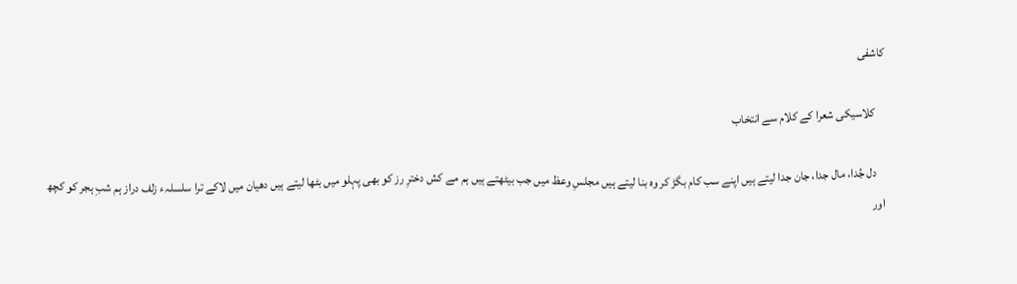کاشفی

    کلاسیکی شعرا کے کلام سے انتخاب

    دل جُدا، مال جدا، جان جدا لیتے ہیں اپنے سب کام بگڑ کر وہ بنا لیتے ہیں مجلسِ وعظ میں جب بیٹھتے ہیں ہم مے کش دخترِ رز کو بھی پہلو میں بٹھا لیتے ہیں دھیان میں لاکے ترا سلسلہء زلف دراز ہم شبِ ہجر کو کچھ اور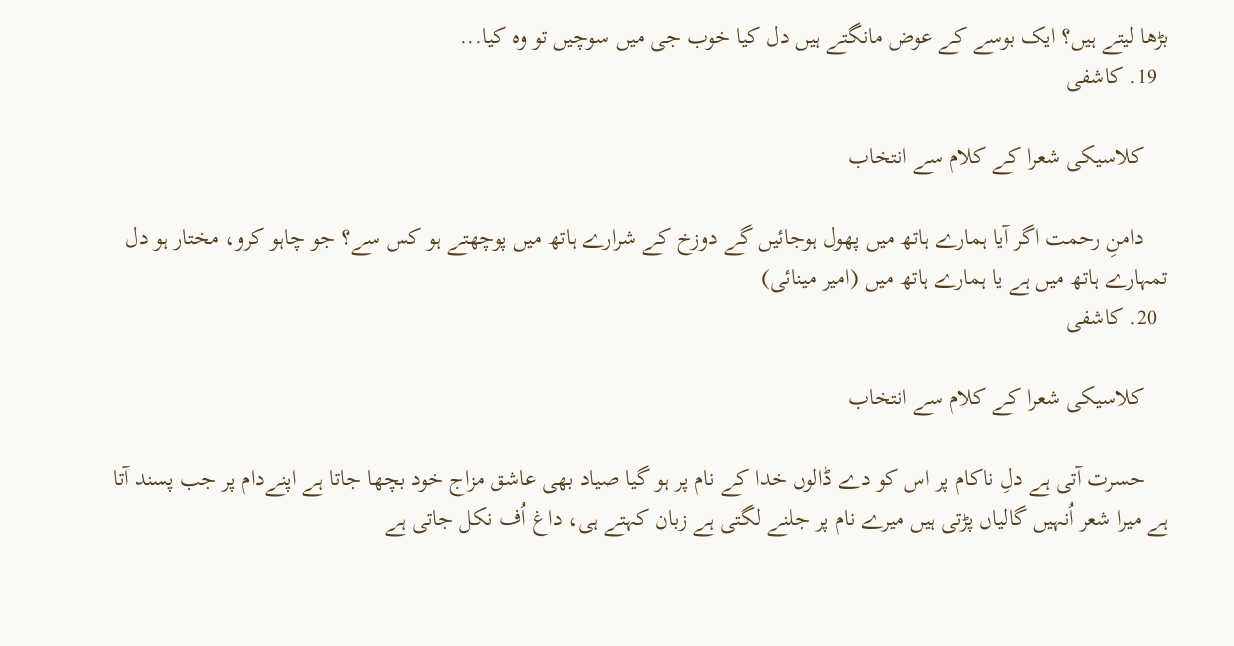بڑھا لیتے ہیں؟ ایک بوسے کے عوض مانگتے ہیں دل کیا خوب جی میں سوچیں تو وہ کیا...
  19. کاشفی

    کلاسیکی شعرا کے کلام سے انتخاب

    دامنِ رحمت اگر آیا ہمارے ہاتھ میں پھول ہوجائیں گے دوزخ کے شرارے ہاتھ میں پوچھتے ہو کس سے؟ جو چاہو کرو، مختار ہو دل تمہارے ہاتھ میں ہے یا ہمارے ہاتھ میں (امیر مینائی)
  20. کاشفی

    کلاسیکی شعرا کے کلام سے انتخاب

    حسرت آتی ہے دلِ ناکام پر اس کو دے ڈالوں خدا کے نام پر ہو گیا صیاد بھی عاشق مزاج خود بچھا جاتا ہے اپنےدام پر جب پسند آتا ہے میرا شعر اُنہیں گالیاں پڑتی ہیں میرے نام پر جلنے لگتی ہے زبان کہتے ہی، داغ اُف نکل جاتی ہے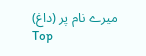میرے نام پر (داغ)
Top